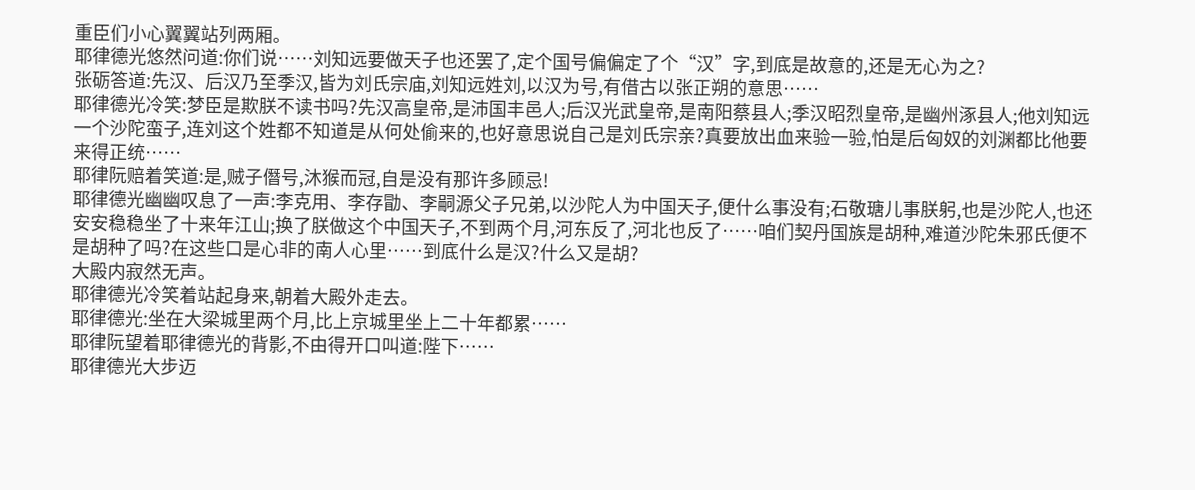重臣们小心翼翼站列两厢。
耶律德光悠然问道:你们说……刘知远要做天子也还罢了,定个国号偏偏定了个“汉”字,到底是故意的,还是无心为之?
张砺答道:先汉、后汉乃至季汉,皆为刘氏宗庙,刘知远姓刘,以汉为号,有借古以张正朔的意思……
耶律德光冷笑:梦臣是欺朕不读书吗?先汉高皇帝,是沛国丰邑人;后汉光武皇帝,是南阳蔡县人;季汉昭烈皇帝,是幽州涿县人;他刘知远一个沙陀蛮子,连刘这个姓都不知道是从何处偷来的,也好意思说自己是刘氏宗亲?真要放出血来验一验,怕是后匈奴的刘渊都比他要来得正统……
耶律阮赔着笑道:是,贼子僭号,沐猴而冠,自是没有那许多顾忌!
耶律德光幽幽叹息了一声:李克用、李存勖、李嗣源父子兄弟,以沙陀人为中国天子,便什么事没有;石敬瑭儿事朕躬,也是沙陀人,也还安安稳稳坐了十来年江山;换了朕做这个中国天子,不到两个月,河东反了,河北也反了……咱们契丹国族是胡种,难道沙陀朱邪氏便不是胡种了吗?在这些口是心非的南人心里……到底什么是汉?什么又是胡?
大殿内寂然无声。
耶律德光冷笑着站起身来,朝着大殿外走去。
耶律德光:坐在大梁城里两个月,比上京城里坐上二十年都累……
耶律阮望着耶律德光的背影,不由得开口叫道:陛下……
耶律德光大步迈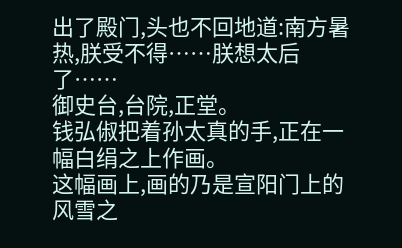出了殿门,头也不回地道:南方暑热,朕受不得……朕想太后了……
御史台,台院,正堂。
钱弘俶把着孙太真的手,正在一幅白绢之上作画。
这幅画上,画的乃是宣阳门上的风雪之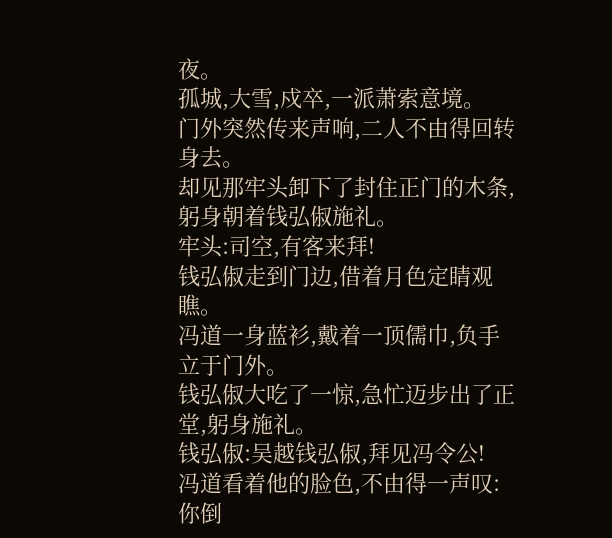夜。
孤城,大雪,戍卒,一派萧索意境。
门外突然传来声响,二人不由得回转身去。
却见那牢头卸下了封住正门的木条,躬身朝着钱弘俶施礼。
牢头:司空,有客来拜!
钱弘俶走到门边,借着月色定睛观瞧。
冯道一身蓝衫,戴着一顶儒巾,负手立于门外。
钱弘俶大吃了一惊,急忙迈步出了正堂,躬身施礼。
钱弘俶:吴越钱弘俶,拜见冯令公!
冯道看着他的脸色,不由得一声叹:你倒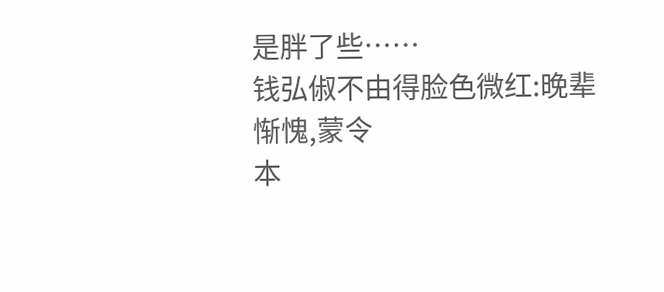是胖了些……
钱弘俶不由得脸色微红:晚辈惭愧,蒙令
本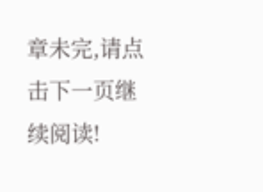章未完,请点击下一页继续阅读!